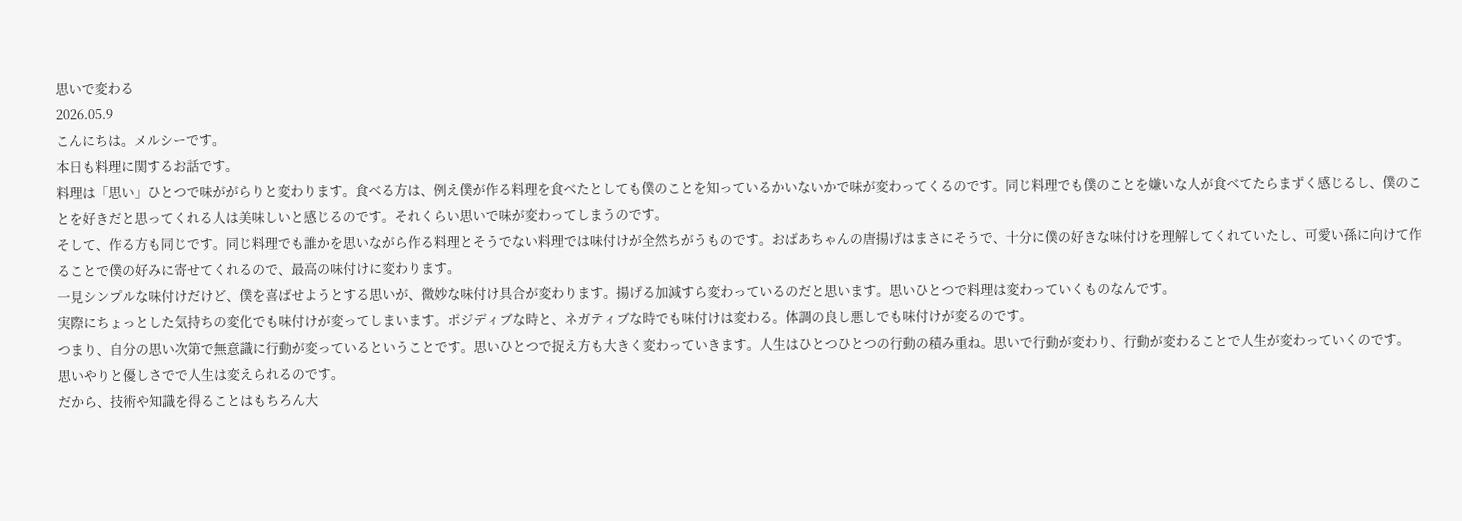思いで変わる
2026.05.9
こんにちは。メルシーです。
本日も料理に関するお話です。
料理は「思い」ひとつで味ががらりと変わります。食べる方は、例え僕が作る料理を食べたとしても僕のことを知っているかいないかで味が変わってくるのです。同じ料理でも僕のことを嫌いな人が食べてたらまずく感じるし、僕のことを好きだと思ってくれる人は美味しいと感じるのです。それくらい思いで味が変わってしまうのです。
そして、作る方も同じです。同じ料理でも誰かを思いながら作る料理とそうでない料理では味付けが全然ちがうものです。おばあちゃんの唐揚げはまさにそうで、十分に僕の好きな味付けを理解してくれていたし、可愛い孫に向けて作ることで僕の好みに寄せてくれるので、最高の味付けに変わります。
一見シンプルな味付けだけど、僕を喜ばせようとする思いが、微妙な味付け具合が変わります。揚げる加減すら変わっているのだと思います。思いひとつで料理は変わっていくものなんです。
実際にちょっとした気持ちの変化でも味付けが変ってしまいます。ポジディブな時と、ネガティブな時でも味付けは変わる。体調の良し悪しでも味付けが変るのです。
つまり、自分の思い次第で無意識に行動が変っているということです。思いひとつで捉え方も大きく変わっていきます。人生はひとつひとつの行動の積み重ね。思いで行動が変わり、行動が変わることで人生が変わっていくのです。
思いやりと優しさでで人生は変えられるのです。
だから、技術や知識を得ることはもちろん大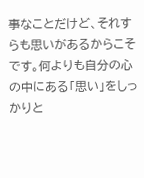事なことだけど、それすらも思いがあるからこそです。何よりも自分の心の中にある「思い」をしっかりと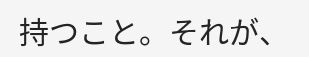持つこと。それが、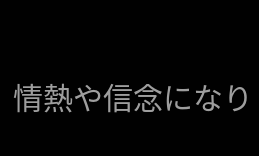情熱や信念になり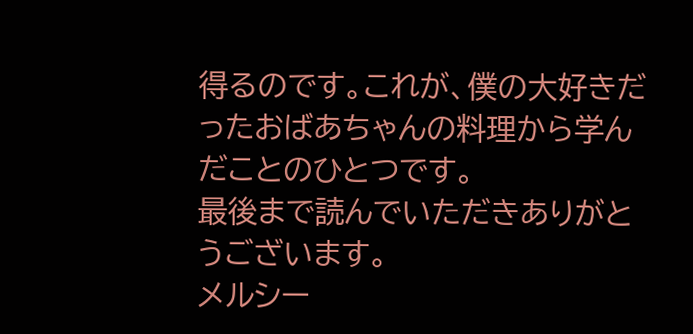得るのです。これが、僕の大好きだったおばあちゃんの料理から学んだことのひとつです。
最後まで読んでいただきありがとうございます。
メルシー